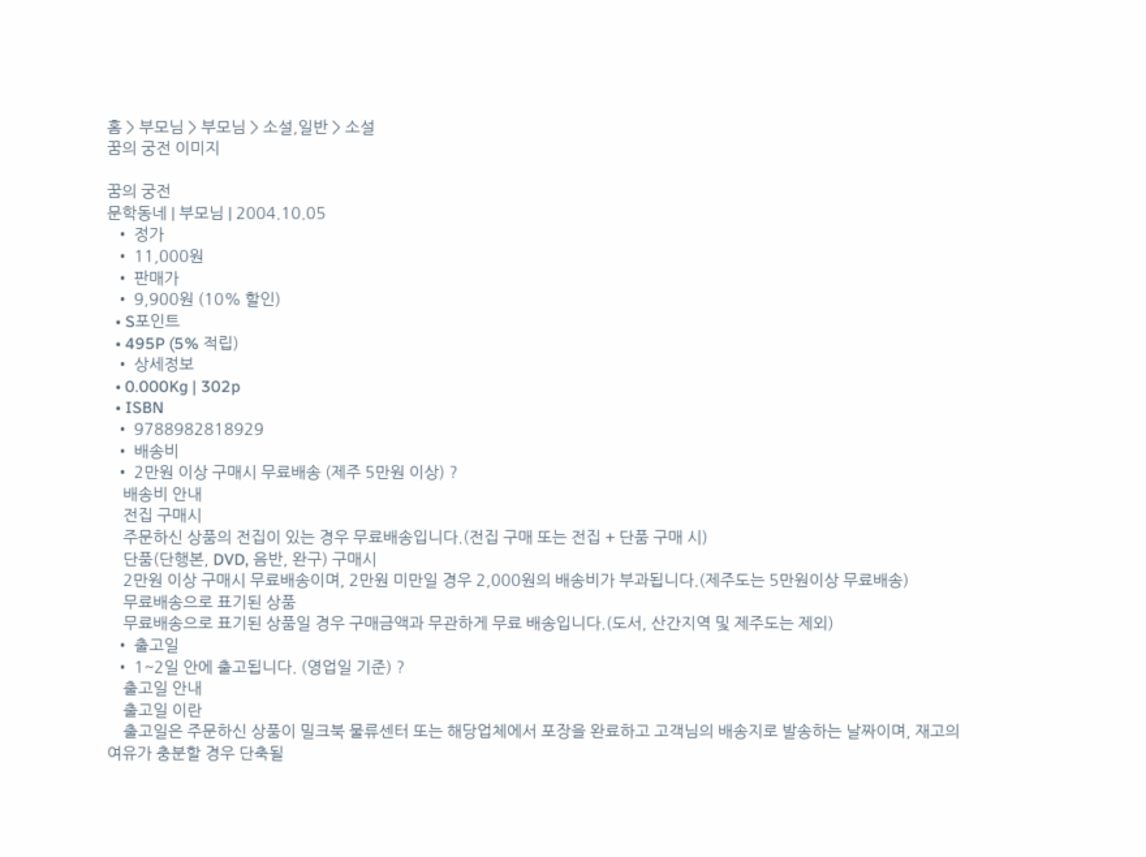홈 > 부모님 > 부모님 > 소설,일반 > 소설
꿈의 궁전 이미지

꿈의 궁전
문학동네 | 부모님 | 2004.10.05
  • 정가
  • 11,000원
  • 판매가
  • 9,900원 (10% 할인)
  • S포인트
  • 495P (5% 적립)
  • 상세정보
  • 0.000Kg | 302p
  • ISBN
  • 9788982818929
  • 배송비
  • 2만원 이상 구매시 무료배송 (제주 5만원 이상) ?
    배송비 안내
    전집 구매시
    주문하신 상품의 전집이 있는 경우 무료배송입니다.(전집 구매 또는 전집 + 단품 구매 시)
    단품(단행본, DVD, 음반, 완구) 구매시
    2만원 이상 구매시 무료배송이며, 2만원 미만일 경우 2,000원의 배송비가 부과됩니다.(제주도는 5만원이상 무료배송)
    무료배송으로 표기된 상품
    무료배송으로 표기된 상품일 경우 구매금액과 무관하게 무료 배송입니다.(도서, 산간지역 및 제주도는 제외)
  • 출고일
  • 1~2일 안에 출고됩니다. (영업일 기준) ?
    출고일 안내
    출고일 이란
    출고일은 주문하신 상품이 밀크북 물류센터 또는 해당업체에서 포장을 완료하고 고객님의 배송지로 발송하는 날짜이며, 재고의 여유가 충분할 경우 단축될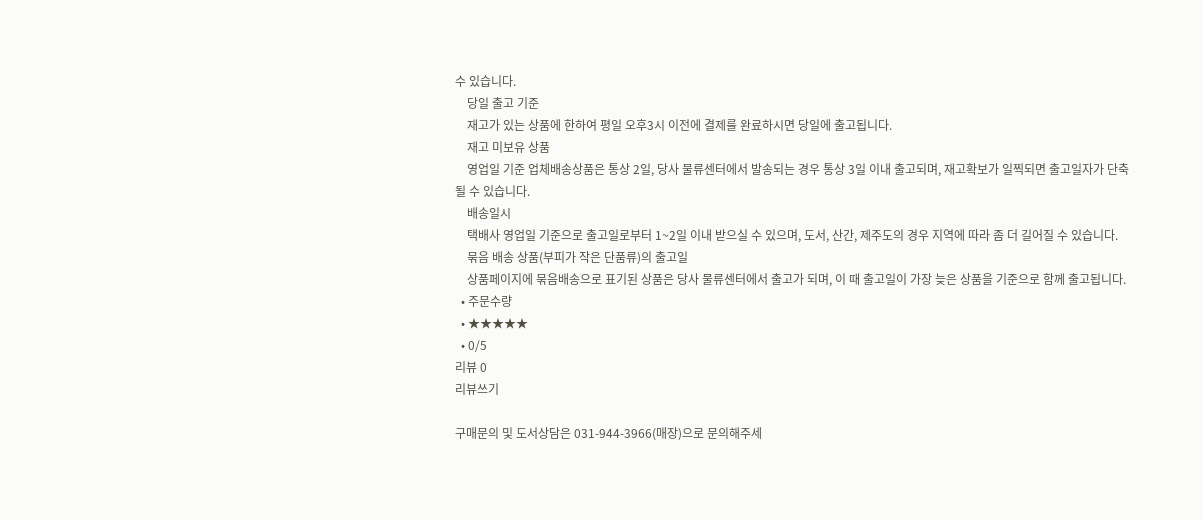수 있습니다.
    당일 출고 기준
    재고가 있는 상품에 한하여 평일 오후3시 이전에 결제를 완료하시면 당일에 출고됩니다.
    재고 미보유 상품
    영업일 기준 업체배송상품은 통상 2일, 당사 물류센터에서 발송되는 경우 통상 3일 이내 출고되며, 재고확보가 일찍되면 출고일자가 단축될 수 있습니다.
    배송일시
    택배사 영업일 기준으로 출고일로부터 1~2일 이내 받으실 수 있으며, 도서, 산간, 제주도의 경우 지역에 따라 좀 더 길어질 수 있습니다.
    묶음 배송 상품(부피가 작은 단품류)의 출고일
    상품페이지에 묶음배송으로 표기된 상품은 당사 물류센터에서 출고가 되며, 이 때 출고일이 가장 늦은 상품을 기준으로 함께 출고됩니다.
  • 주문수량
  • ★★★★★
  • 0/5
리뷰 0
리뷰쓰기

구매문의 및 도서상담은 031-944-3966(매장)으로 문의해주세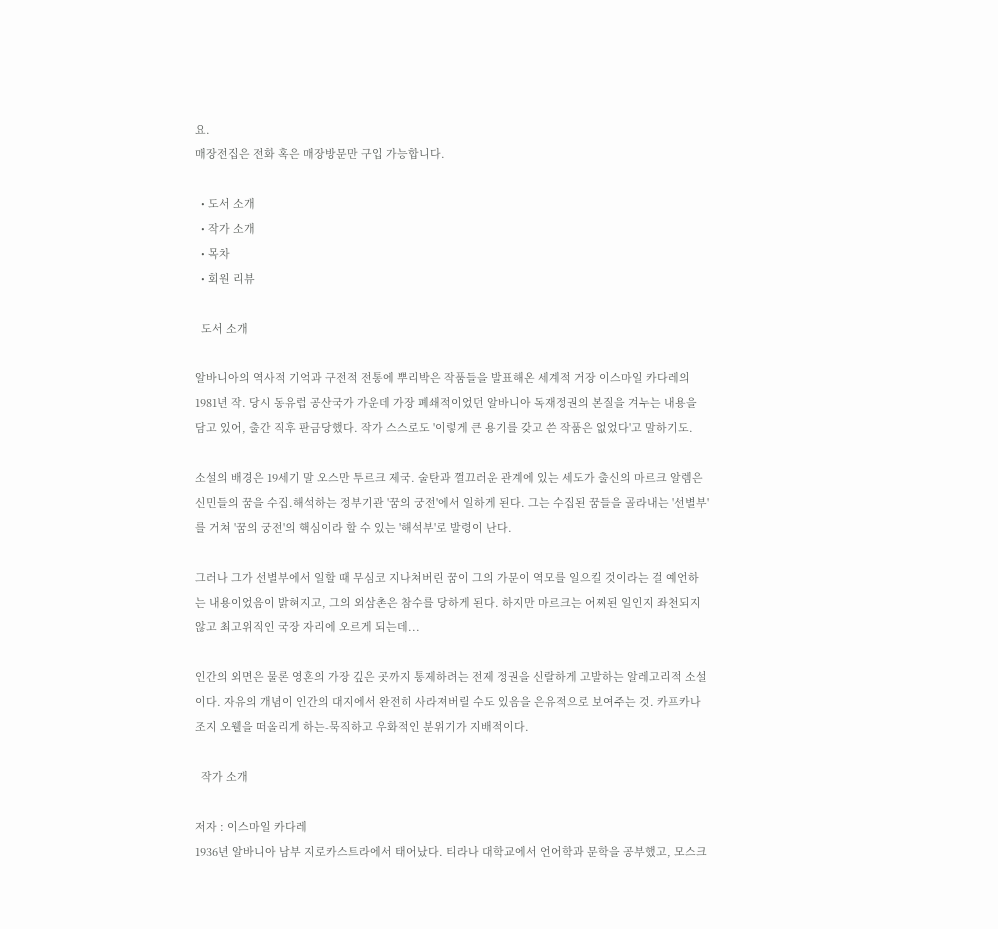요.
매장전집은 전화 혹은 매장방문만 구입 가능합니다.

  • 도서 소개
  • 작가 소개
  • 목차
  • 회원 리뷰

  도서 소개

알바니아의 역사적 기억과 구전적 전통에 뿌리박은 작품들을 발표해온 세계적 거장 이스마일 카다레의 1981년 작. 당시 동유럽 공산국가 가운데 가장 폐쇄적이었던 알바니아 독재정권의 본질을 겨누는 내용을 담고 있어, 출간 직후 판금당했다. 작가 스스로도 '이렇게 큰 용기를 갖고 쓴 작품은 없었다'고 말하기도.

소설의 배경은 19세기 말 오스만 투르크 제국. 술탄과 껄끄러운 관계에 있는 세도가 출신의 마르크 알렘은 신민들의 꿈을 수집.해석하는 정부기관 '꿈의 궁전'에서 일하게 된다. 그는 수집된 꿈들을 골라내는 '선별부'를 거쳐 '꿈의 궁전'의 핵심이라 할 수 있는 '해석부'로 발령이 난다.

그러나 그가 선별부에서 일할 때 무심코 지나쳐버린 꿈이 그의 가문이 역모를 일으킬 것이라는 걸 예언하는 내용이었음이 밝혀지고, 그의 외삼촌은 참수를 당하게 된다. 하지만 마르크는 어찌된 일인지 좌천되지 않고 최고위직인 국장 자리에 오르게 되는데...

인간의 외면은 물론 영혼의 가장 깊은 곳까지 통제하려는 전제 정권을 신랄하게 고발하는 알레고리적 소설이다. 자유의 개념이 인간의 대지에서 완전히 사라져버릴 수도 있음을 은유적으로 보여주는 것. 카프카나 조지 오웰을 떠올리게 하는-묵직하고 우화적인 분위기가 지배적이다.

  작가 소개

저자 : 이스마일 카다레
1936년 알바니아 남부 지로카스트라에서 태어났다. 티라나 대학교에서 언어학과 문학을 공부했고, 모스크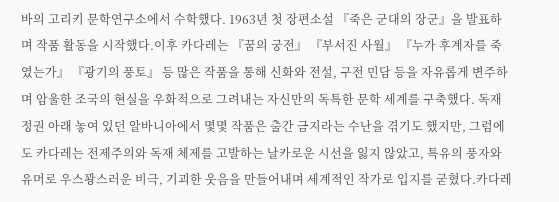바의 고리키 문학연구소에서 수학했다. 1963년 첫 장편소설 『죽은 군대의 장군』을 발표하며 작품 활동을 시작했다.이후 카다레는 『꿈의 궁전』 『부서진 사월』 『누가 후계자를 죽였는가』 『광기의 풍토』 등 많은 작품을 통해 신화와 전설, 구전 민담 등을 자유롭게 변주하며 암울한 조국의 현실을 우화적으로 그려내는 자신만의 독특한 문학 세계를 구축했다. 독재정권 아래 놓여 있던 알바니아에서 몇몇 작품은 출간 금지라는 수난을 겪기도 했지만, 그럼에도 카다레는 전제주의와 독재 체제를 고발하는 날카로운 시선을 잃지 않았고, 특유의 풍자와 유머로 우스꽝스러운 비극, 기괴한 웃음을 만들어내며 세계적인 작가로 입지를 굳혔다.카다레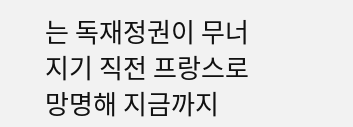는 독재정권이 무너지기 직전 프랑스로 망명해 지금까지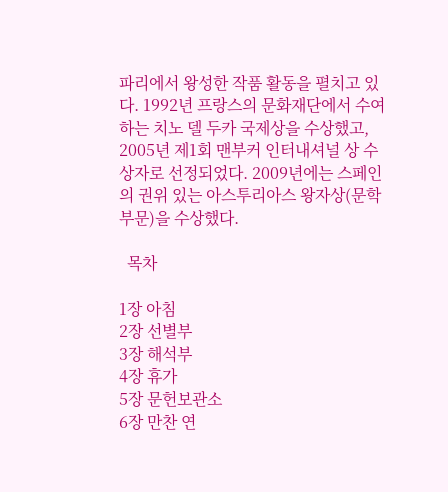파리에서 왕성한 작품 활동을 펼치고 있다. 1992년 프랑스의 문화재단에서 수여하는 치노 델 두카 국제상을 수상했고, 2005년 제1회 맨부커 인터내셔널 상 수상자로 선정되었다. 2009년에는 스페인의 권위 있는 아스투리아스 왕자상(문학부문)을 수상했다.

  목차

1장 아침
2장 선별부
3장 해석부
4장 휴가
5장 문헌보관소
6장 만찬 연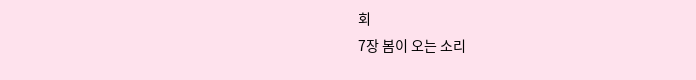회
7장 봄이 오는 소리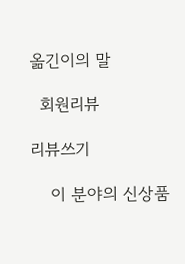옮긴이의 말

  회원리뷰

리뷰쓰기

    이 분야의 신상품